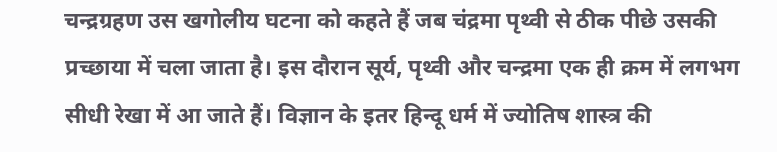चन्द्रग्रहण उस खगोलीय घटना को कहते हैं जब चंद्रमा पृथ्वी से ठीक पीछे उसकी प्रच्छाया में चला जाता है। इस दौरान सूर्य, पृथ्वी और चन्द्रमा एक ही क्रम में लगभग सीधी रेखा में आ जाते हैं। विज्ञान के इतर हिन्दू धर्म में ज्योतिष शास्त्र की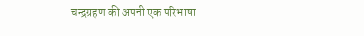चन्द्रग्रहण की अपनी एक परिभाषा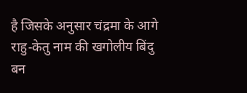है जिसके अनुसार चंद्रमा के आगे राहु-केतु नाम की खगोलीय बिंदु बन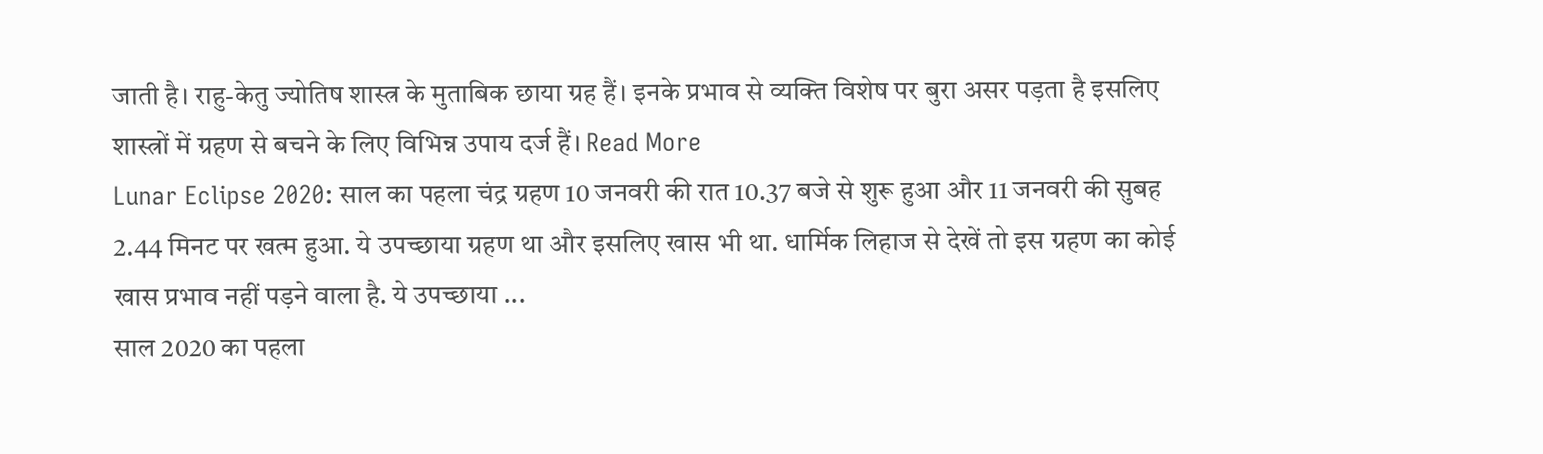जाती है। राहु-केतु ज्योतिष शास्त्र के मुताबिक छाया ग्रह हैं। इनके प्रभाव से व्यक्ति विशेष पर बुरा असर पड़ता है इसलिए शास्त्रों में ग्रहण से बचने के लिए विभिन्न उपाय दर्ज हैं। Read More
Lunar Eclipse 2020: साल का पहला चंद्र ग्रहण 10 जनवरी की रात 10.37 बजे से शुरू हुआ और 11 जनवरी की सुबह 2.44 मिनट पर खत्म हुआ. ये उपच्छाया ग्रहण था और इसलिए खास भी था. धार्मिक लिहाज से देखें तो इस ग्रहण का कोई खास प्रभाव नहीं पड़ने वाला है. ये उपच्छाया ...
साल 2020 का पहला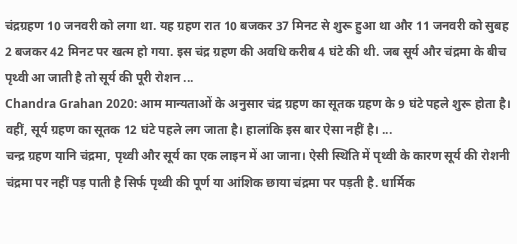चंद्रग्रहण 10 जनवरी को लगा था. यह ग्रहण रात 10 बजकर 37 मिनट से शुरू हुआ था और 11 जनवरी को सुबह 2 बजकर 42 मिनट पर खत्म हो गया. इस चंद्र ग्रहण की अवधि करीब 4 घंटे की थी. जब सूर्य और चंद्रमा के बीच पृथ्वी आ जाती है तो सूर्य की पूरी रोशन ...
Chandra Grahan 2020: आम मान्यताओं के अनुसार चंद्र ग्रहण का सूतक ग्रहण के 9 घंटे पहले शुरू होता है। वहीं, सूर्य ग्रहण का सूतक 12 घंटे पहले लग जाता है। हालांकि इस बार ऐसा नहीं है। ...
चन्द्र ग्रहण यानि चंद्रमा, पृथ्वी और सूर्य का एक लाइन में आ जाना। ऐसी स्थिति में पृथ्वी के कारण सूर्य की रोशनी चंद्रमा पर नहीं पड़ पाती है सिर्फ पृथ्वी की पूर्ण या आंशिक छाया चंद्रमा पर पड़ती है. धार्मिक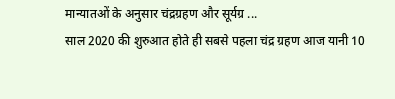मान्यातओं के अनुसार चंद्रग्रहण और सूर्यग्र ...
साल 2020 की शुरुआत होते ही सबसे पहला चंद्र ग्रहण आज यानी 10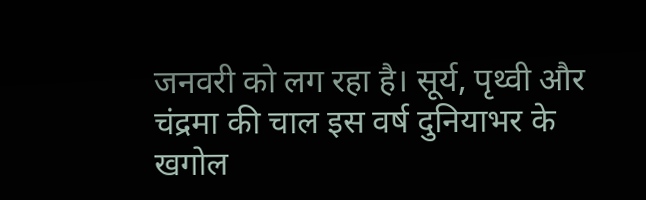जनवरी को लग रहा है। सूर्य, पृथ्वी और चंद्रमा की चाल इस वर्ष दुनियाभर के खगोल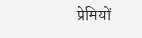प्रेमियों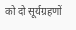को दो सूर्यग्रहणों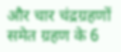और चार चंद्रग्रहणों समेत ग्रहण के 6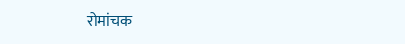रोमांचक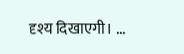दृश्य दिखाएगी। ...